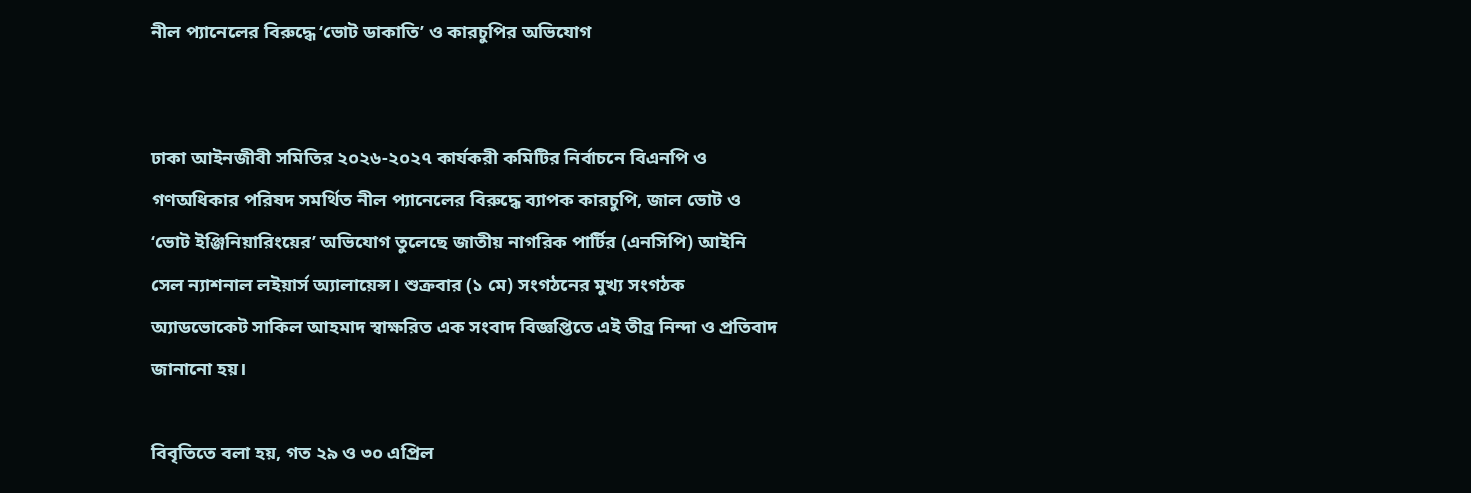নীল প্যানেলের বিরুদ্ধে ‘ভোট ডাকাতি’ ও কারচুপির অভিযোগ


ঢাকা আইনজীবী সমিতির ২০২৬-২০২৭ কার্যকরী কমিটির নির্বাচনে বিএনপি ও গণঅধিকার পরিষদ সমর্থিত নীল প্যানেলের বিরুদ্ধে ব্যাপক কারচুপি, জাল ভোট ও ‘ভোট ইঞ্জিনিয়ারিংয়ের’ অভিযোগ তুলেছে জাতীয় নাগরিক পার্টির (এনসিপি) আইনি সেল ন্যাশনাল লইয়ার্স অ্যালায়েন্স। শুক্রবার (১ মে) সংগঠনের মুখ্য সংগঠক অ্যাডভোকেট সাকিল আহমাদ স্বাক্ষরিত এক সংবাদ বিজ্ঞপ্তিতে এই তীব্র নিন্দা ও প্রতিবাদ জানানো হয়।

বিবৃতিতে বলা হয়, গত ২৯ ও ৩০ এপ্রিল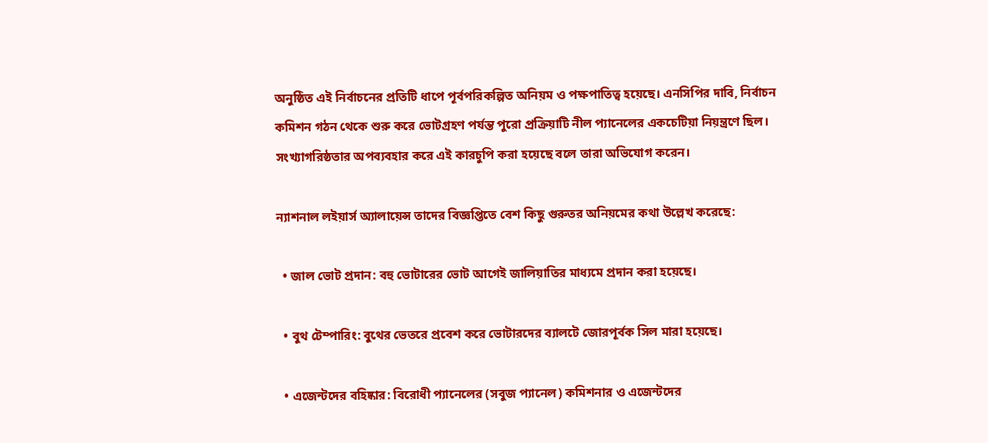অনুষ্ঠিত এই নির্বাচনের প্রতিটি ধাপে পূর্বপরিকল্পিত অনিয়ম ও পক্ষপাতিত্ব হয়েছে। এনসিপির দাবি, নির্বাচন কমিশন গঠন থেকে শুরু করে ভোটগ্রহণ পর্যন্ত পুরো প্রক্রিয়াটি নীল প্যানেলের একচেটিয়া নিয়ন্ত্রণে ছিল। সংখ্যাগরিষ্ঠতার অপব্যবহার করে এই কারচুপি করা হয়েছে বলে তারা অভিযোগ করেন।

ন্যাশনাল লইয়ার্স অ্যালায়েন্স তাদের বিজ্ঞপ্তিতে বেশ কিছু গুরুতর অনিয়মের কথা উল্লেখ করেছে:

  • জাল ভোট প্রদান: বহু ভোটারের ভোট আগেই জালিয়াতির মাধ্যমে প্রদান করা হয়েছে।

  • বুথ টেম্পারিং: বুথের ভেতরে প্রবেশ করে ভোটারদের ব্যালটে জোরপূর্বক সিল মারা হয়েছে।

  • এজেন্টদের বহিষ্কার: বিরোধী প্যানেলের (সবুজ প্যানেল) কমিশনার ও এজেন্টদের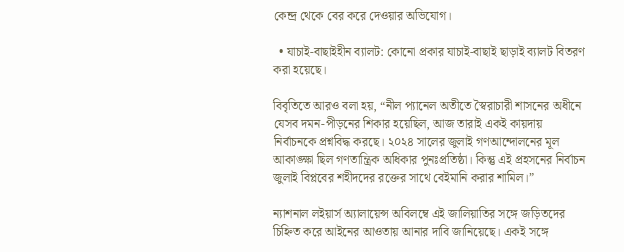কেন্দ্র থেকে বের করে দেওয়ার অভিযোগ।

  • যাচাই-বাছাইহীন ব্যালট: কোনো প্রকার যাচাই-বাছাই ছাড়াই ব্যালট বিতরণ করা হয়েছে।

বিবৃতিতে আরও বলা হয়, “নীল প্যানেল অতীতে স্বৈরাচারী শাসনের অধীনে যেসব দমন-পীড়নের শিকার হয়েছিল, আজ তারাই একই কায়দায় নির্বাচনকে প্রশ্নবিদ্ধ করছে। ২০২৪ সালের জুলাই গণআন্দোলনের মূল আকাঙ্ক্ষা ছিল গণতান্ত্রিক অধিকার পুনঃপ্রতিষ্ঠা। কিন্তু এই প্রহসনের নির্বাচন জুলাই বিপ্লবের শহীদদের রক্তের সাথে বেইমানি করার শামিল।”

ন্যাশনাল লইয়ার্স অ্যালায়েন্স অবিলম্বে এই জালিয়াতির সঙ্গে জড়িতদের চিহ্নিত করে আইনের আওতায় আনার দাবি জানিয়েছে। একই সঙ্গে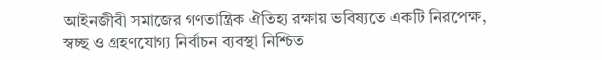আইনজীবী সমাজের গণতান্ত্রিক ঐতিহ্য রক্ষায় ভবিষ্যতে একটি নিরপেক্ষ, স্বচ্ছ ও গ্রহণযোগ্য নির্বাচন ব্যবস্থা নিশ্চিত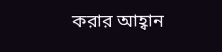করার আহ্বান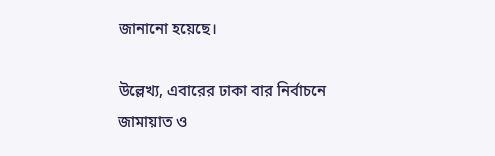জানানো হয়েছে।

উল্লেখ্য, এবারের ঢাকা বার নির্বাচনে জামায়াত ও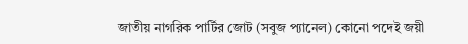জাতীয় নাগরিক পার্টির জোট (সবুজ প্যানেল) কোনো পদেই জয়ী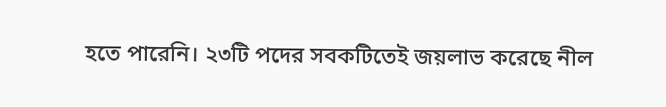হতে পারেনি। ২৩টি পদের সবকটিতেই জয়লাভ করেছে নীল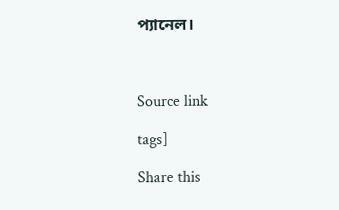প্যানেল।



Source link

tags]

Share this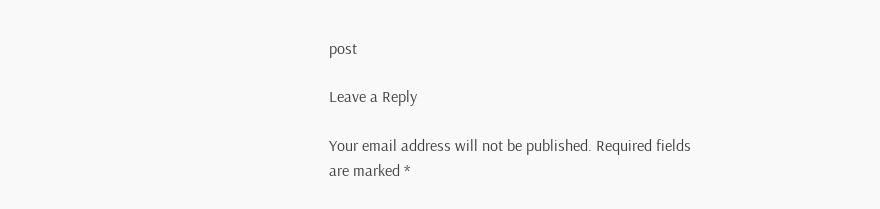post

Leave a Reply

Your email address will not be published. Required fields are marked *